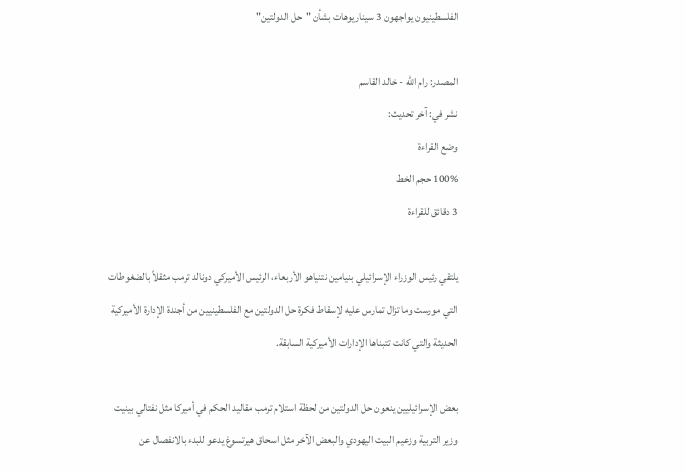الفلسطينيون يواجهون 3 سيناريوهات بشأن "حل الدولتين"

المصدر: رام الله - خالد القاسم
نشر في: آخر تحديث:
وضع القراءة
100% حجم الخط
3 دقائق للقراءة

يلتقي رئيس الوزراء الإسرائيلي بنيامين نتنياهو الأربعاء، الرئيس الأميركي دونالد ترمب مثقلاً بالضغوطات التي مورست وما تزال تمارس عليه لإسقاط فكرة حل الدولتين مع الفلسطينيين من أجندة الإدارة الأميركية الحديثة والتي كانت تتبناها الإدارات الأميركية السابقة.

بعض الإسرائيليين ينعون حل الدولتين من لحظة استلام ترمب مقاليد الحكم في أميركا مثل نفتالي بينيت وزير التربية وزعيم البيت اليهودي والبعض الآخر مثل اسحاق هيرتسوغ يدعو للبدء بالانفصال عن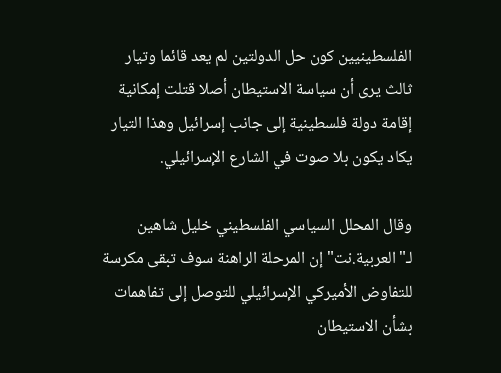الفلسطينيين كون حل الدولتين لم يعد قائما وتيار ثالث يرى أن سياسة الاستيطان أصلا قتلت إمكانية إقامة دولة فلسطينية إلى جانب إسرائيل وهذا التيار يكاد يكون بلا صوت في الشارع الإسرائيلي.

وقال المحلل السياسي الفلسطيني خليل شاهين لـ"العربية.نت" إن المرحلة الراهنة سوف تبقى مكرسة للتفاوض الأميركي الإسرائيلي للتوصل إلى تفاهمات بشأن الاستيطان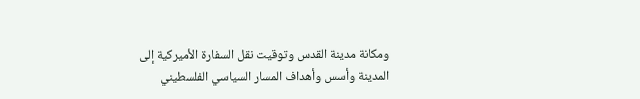ومكانة مدينة القدس وتوقيت نقل السفارة الأميركية إلى المدينة وأسس وأهداف المسار السياسي الفلسطيني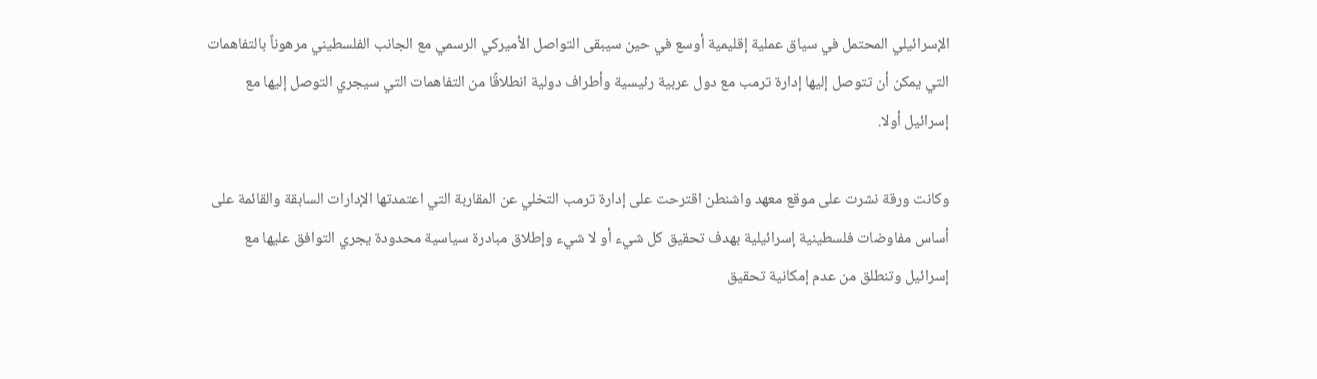الإسرائيلي المحتمل في سياق عملية إقليمية أوسع في حين سيبقى التواصل الأميركي الرسمي مع الجانب الفلسطيني مرهوناً بالتفاهمات التي يمكن أن تتوصل إليها إدارة ترمب مع دول عربية رئيسية وأطراف دولية انطلاقًا من التفاهمات التي سيجري التوصل إليها مع إسرائيل أولا.

وكانت ورقة نشرت على موقع معهد واشنطن اقترحت على إدارة ترمب التخلي عن المقاربة التي اعتمدتها الإدارات السابقة والقائمة على أساس مفاوضات فلسطينية إسرائيلية بهدف تحقيق كل شيء أو لا شيء وإطلاق مبادرة سياسية محدودة يجري التوافق عليها مع إسرائيل وتنطلق من عدم إمكانية تحقيق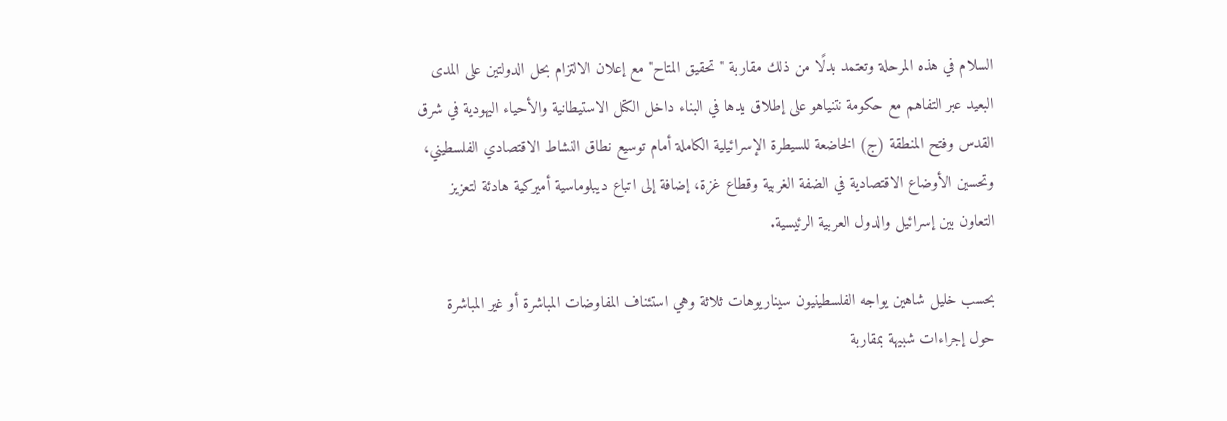السلام في هذه المرحلة وتعتمد بدلًا من ذلك مقاربة "تحقيق المتاح" مع إعلان الالتزام بحل الدولتين على المدى البعيد عبر التفاهم مع حكومة نتنياهو على إطلاق يدها في البناء داخل الكتل الاستيطانية والأحياء اليهودية في شرق القدس وفتح المنطقة (ج) الخاضعة للسيطرة الإسرائيلية الكاملة أمام توسيع نطاق النشاط الاقتصادي الفلسطيني، وتحسين الأوضاع الاقتصادية في الضفة الغربية وقطاع غزة، إضافة إلى اتباع ديبلوماسية أميركية هادئة لتعزيز التعاون بين إسرائيل والدول العربية الرئيسية.

بحسب خليل شاهين يواجه الفلسطينيون سيناريوهات ثلاثة وهي استئناف المفاوضات المباشرة أو غير المباشرة حول إجراءات شبيهة بمقاربة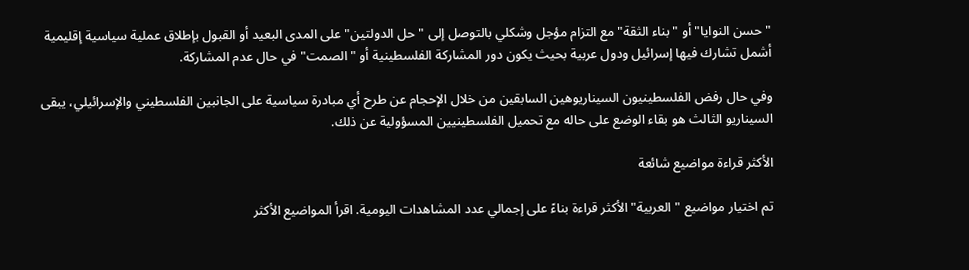"حسن النوايا" أو "بناء الثقة" مع التزام مؤجل وشكلي بالتوصل إلى "حل الدولتين" على المدى البعيد أو القبول بإطلاق عملية سياسية إقليمية أشمل تشارك فيها إسرائيل ودول عربية بحيث يكون دور المشاركة الفلسطينية أو "الصمت" في حال عدم المشاركة.

وفي حال رفض الفلسطينيون السيناريوهين السابقين من خلال الإحجام عن طرح أي مبادرة سياسية على الجانبين الفلسطيني والإسرائيلي، يبقى السيناريو الثالث هو بقاء الوضع على حاله مع تحميل الفلسطينيين المسؤولية عن ذلك.

الأكثر قراءة مواضيع شائعة

تم اختيار مواضيع "العربية" الأكثر قراءة بناءً على إجمالي عدد المشاهدات اليومية. اقرأ المواضيع الأكثر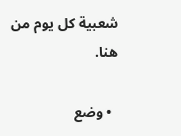شعبية كل يوم من هنا.

  • وضع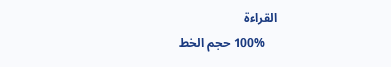القراءة
    100% حجم الخط